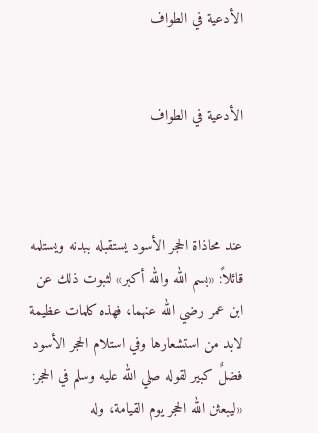الأدعية في الطواف


الأدعية في الطواف



عند محاذاة الحجر الأسود يستقبله ببدنه ويستلمه قائلاً: «بسم الله والله أكبر» لثبوت ذلك عن ابن عمر رضي الله عنهما، فهذه كلمات عظيمة لابد من استشعارها وفي استلام الحجر الأسود فضلٌ كبير لقوله صلي الله عليه وسلم في الحجر: «ليبعثن الله الحجر يوم القيامة، وله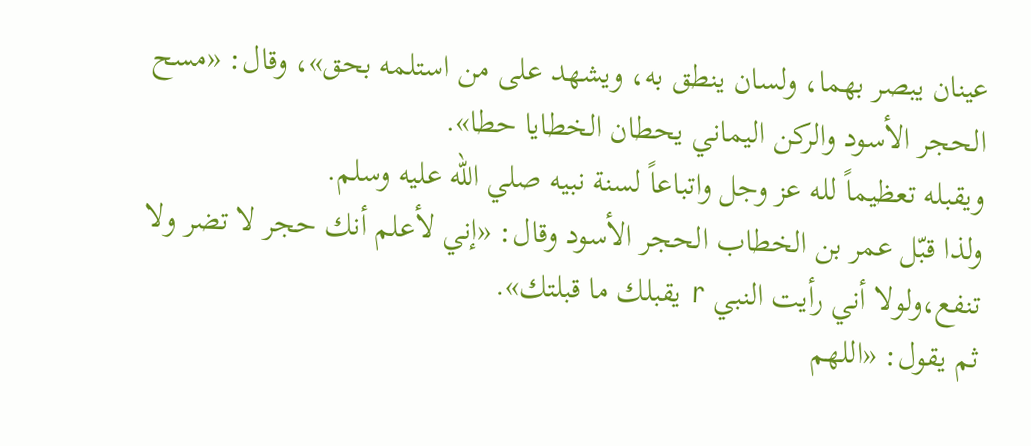عينان يبصر بهما، ولسان ينطق به، ويشهد على من استلمه بحق»، وقال: «مسح الحجر الأسود والركن اليماني يحطان الخطايا حطا».
ويقبله تعظيماً لله عز وجل واتباعاً لسنة نبيه صلي الله عليه وسلم.
ولذا قبّل عمر بن الخطاب الحجر الأسود وقال: «إني لأعلم أنك حجر لا تضر ولا تنفع،ولولا أني رأيت النبي r يقبلك ما قبلتك».
ثم يقول: «اللهم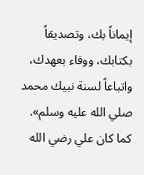إيماناً بك، وتصديقاً بكتابك، ووفاء بعهدك، واتباعاً لسنة نبيك محمد صلي الله عليه وسلم».
كما كان علي رضي الله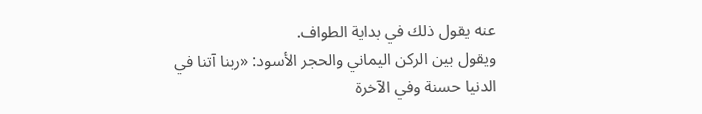عنه يقول ذلك في بداية الطواف.
ويقول بين الركن اليماني والحجر الأسود: «ربنا آتنا في الدنيا حسنة وفي الآخرة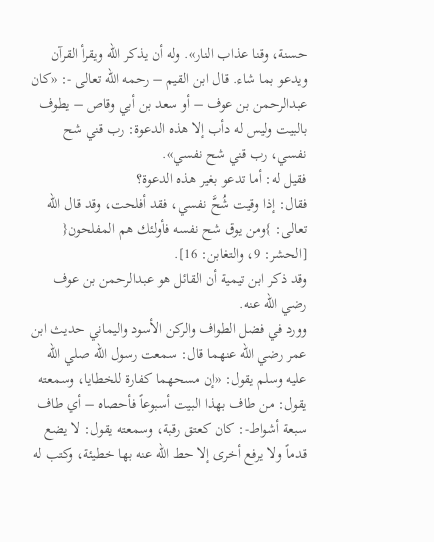حسنة، وقنا عذاب النار». وله أن يذكر الله ويقرأ القرآن ويدعو بما شاء. قال ابن القيم – رحمه الله تعالى -: «كان عبدالرحمن بن عوف – أو سعد بن أبي وقاص – يطوف بالبيت وليس له دأب إلا هذه الدعوة: رب قني شح نفسي، رب قني شح نفسي».
فقيل له: أما تدعو بغير هذه الدعوة؟
فقال: إذا وقيت شُحَّ نفسي، فقد أفلحت، وقد قال الله تعالى: }ومن يوق شح نفسه فأولئك هم المفلحون{ [الحشر: 9، والتغابن: 16].
وقد ذكر ابن تيمية أن القائل هو عبدالرحمن بن عوف رضي الله عنه.
وورد في فضل الطواف والركن الأسود واليماني حديث ابن عمر رضي الله عنهما قال: سمعت رسول الله صلي الله عليه وسلم يقول: «إن مسحهما كفارة للخطايا، وسمعته يقول: من طاف بهذا البيت أسبوعاً فأحصاه – أي طاف سبعة أشواط-: كان كعتق رقبة، وسمعته يقول: لا يضع قدماً ولا يرفع أخرى إلا حط الله عنه بها خطيئة، وكتب له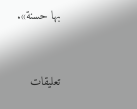بها حسنة».


تعليقات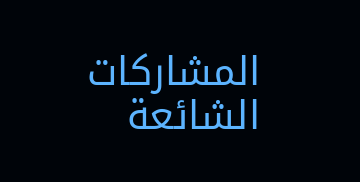المشاركات الشائعة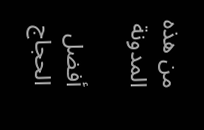من هذه المدونة

أفضل الحجاج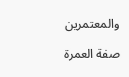والمعتمرين

صفة العمرة